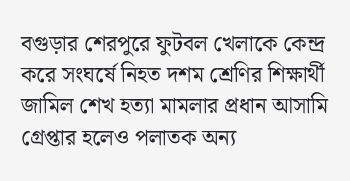বগুড়ার শেরপুরে ফুটবল খেলাকে কেন্দ্র করে সংঘর্ষে নিহত দশম শ্রেণির শিক্ষার্থী জামিল শেখ হত্যা মামলার প্রধান আসামি গ্রেপ্তার হলেও পলাতক অন্য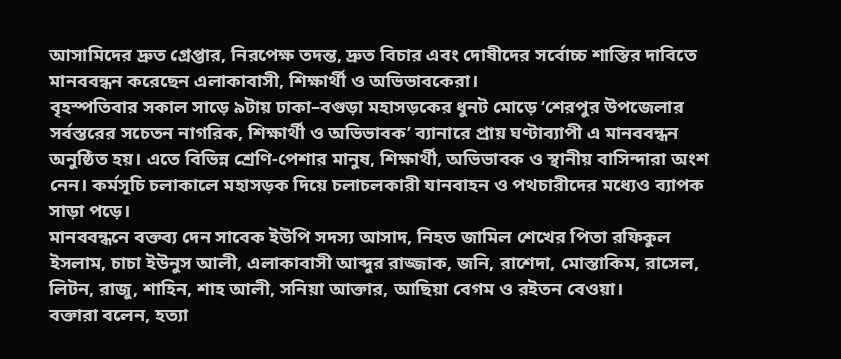আসামিদের দ্রুত গ্রেপ্তার, নিরপেক্ষ তদন্ত, দ্রুত বিচার এবং দোষীদের সর্বোচ্চ শাস্তির দাবিতে মানববন্ধন করেছেন এলাকাবাসী, শিক্ষার্থী ও অভিভাবকেরা।
বৃহস্পতিবার সকাল সাড়ে ৯টায় ঢাকা–বগুড়া মহাসড়কের ধুনট মোড়ে ‘শেরপুর উপজেলার সর্বস্তরের সচেতন নাগরিক, শিক্ষার্থী ও অভিভাবক’ ব্যানারে প্রায় ঘণ্টাব্যাপী এ মানববন্ধন অনুষ্ঠিত হয়। এতে বিভিন্ন শ্রেণি-পেশার মানুষ, শিক্ষার্থী, অভিভাবক ও স্থানীয় বাসিন্দারা অংশ নেন। কর্মসূচি চলাকালে মহাসড়ক দিয়ে চলাচলকারী যানবাহন ও পথচারীদের মধ্যেও ব্যাপক সাড়া পড়ে।
মানববন্ধনে বক্তব্য দেন সাবেক ইউপি সদস্য আসাদ, নিহত জামিল শেখের পিতা রফিকুল ইসলাম, চাচা ইউনুস আলী, এলাকাবাসী আব্দুর রাজ্জাক, জনি, রাশেদা, মোস্তাকিম, রাসেল, লিটন, রাজু, শাহিন, শাহ আলী, সনিয়া আক্তার, আছিয়া বেগম ও রইতন বেওয়া।
বক্তারা বলেন, হত্যা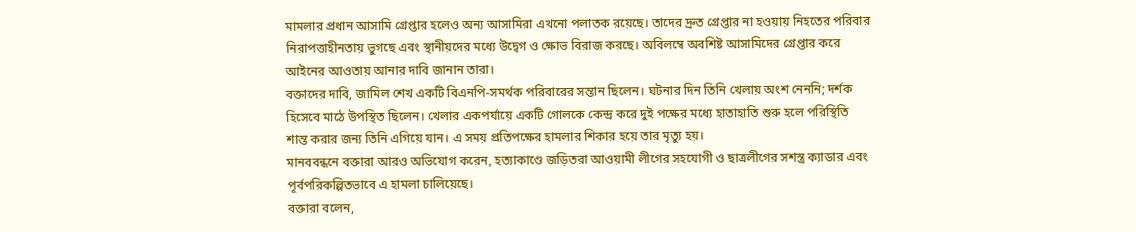মামলার প্রধান আসামি গ্রেপ্তার হলেও অন্য আসামিরা এখনো পলাতক রয়েছে। তাদের দ্রুত গ্রেপ্তার না হওয়ায় নিহতের পরিবার নিরাপত্তাহীনতায় ভুগছে এবং স্থানীয়দের মধ্যে উদ্বেগ ও ক্ষোভ বিরাজ করছে। অবিলম্বে অবশিষ্ট আসামিদের গ্রেপ্তার করে আইনের আওতায় আনার দাবি জানান তারা।
বক্তাদের দাবি, জামিল শেখ একটি বিএনপি-সমর্থক পরিবারের সন্তান ছিলেন। ঘটনার দিন তিনি খেলায় অংশ নেননি; দর্শক হিসেবে মাঠে উপস্থিত ছিলেন। খেলার একপর্যায়ে একটি গোলকে কেন্দ্র করে দুই পক্ষের মধ্যে হাতাহাতি শুরু হলে পরিস্থিতি শান্ত করার জন্য তিনি এগিয়ে যান। এ সময় প্রতিপক্ষের হামলার শিকার হয়ে তার মৃত্যু হয়।
মানববন্ধনে বক্তারা আরও অভিযোগ করেন, হত্যাকাণ্ডে জড়িতরা আওয়ামী লীগের সহযোগী ও ছাত্রলীগের সশস্ত্র ক্যাডার এবং পূর্বপরিকল্পিতভাবে এ হামলা চালিয়েছে।
বক্তারা বলেন,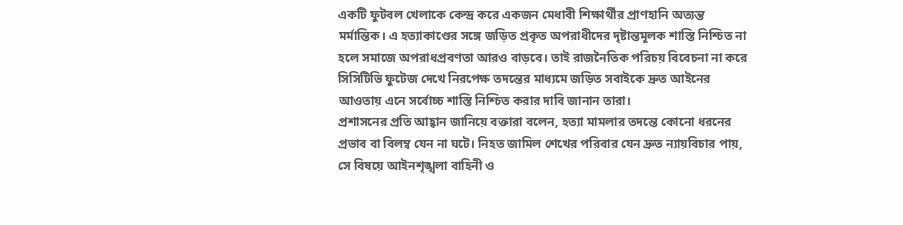একটি ফুটবল খেলাকে কেন্দ্র করে একজন মেধাবী শিক্ষার্থীর প্রাণহানি অত্যন্ত মর্মান্তিক। এ হত্যাকাণ্ডের সঙ্গে জড়িত প্রকৃত অপরাধীদের দৃষ্টান্তমূলক শাস্তি নিশ্চিত না হলে সমাজে অপরাধপ্রবণতা আরও বাড়বে। তাই রাজনৈতিক পরিচয় বিবেচনা না করে সিসিটিভি ফুটেজ দেখে নিরপেক্ষ তদন্তের মাধ্যমে জড়িত সবাইকে দ্রুত আইনের আওতায় এনে সর্বোচ্চ শাস্তি নিশ্চিত করার দাবি জানান তারা।
প্রশাসনের প্রতি আহ্বান জানিয়ে বক্তারা বলেন, হত্যা মামলার তদন্তে কোনো ধরনের প্রভাব বা বিলম্ব যেন না ঘটে। নিহত জামিল শেখের পরিবার যেন দ্রুত ন্যায়বিচার পায়, সে বিষয়ে আইনশৃঙ্খলা বাহিনী ও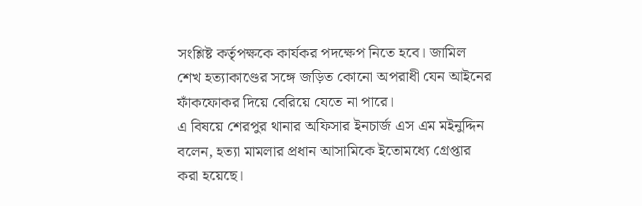সংশ্লিষ্ট কর্তৃপক্ষকে কার্যকর পদক্ষেপ নিতে হবে। জামিল শেখ হত্যাকাণ্ডের সঙ্গে জড়িত কোনো অপরাধী যেন আইনের ফাঁকফোকর দিয়ে বেরিয়ে যেতে না পারে।
এ বিষয়ে শেরপুর থানার অফিসার ইনচার্জ এস এম মইনুদ্দিন বলেন, হত্যা মামলার প্রধান আসামিকে ইতোমধ্যে গ্রেপ্তার করা হয়েছে।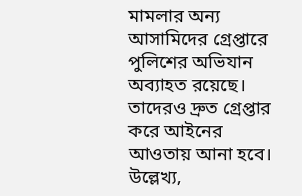মামলার অন্য আসামিদের গ্রেপ্তারে পুলিশের অভিযান অব্যাহত রয়েছে। তাদেরও দ্রুত গ্রেপ্তার করে আইনের আওতায় আনা হবে।
উল্লেখ্য,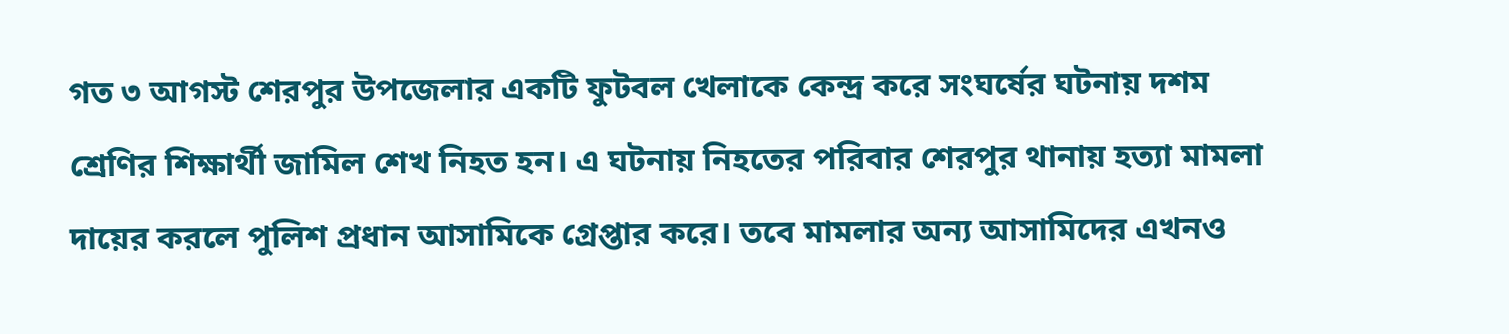গত ৩ আগস্ট শেরপুর উপজেলার একটি ফুটবল খেলাকে কেন্দ্র করে সংঘর্ষের ঘটনায় দশম শ্রেণির শিক্ষার্থী জামিল শেখ নিহত হন। এ ঘটনায় নিহতের পরিবার শেরপুর থানায় হত্যা মামলা দায়ের করলে পুলিশ প্রধান আসামিকে গ্রেপ্তার করে। তবে মামলার অন্য আসামিদের এখনও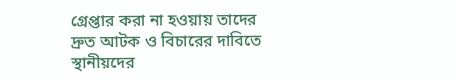গ্রেপ্তার করা না হওয়ায় তাদের দ্রুত আটক ও বিচারের দাবিতে স্থানীয়দের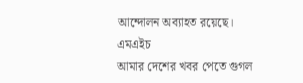আন্দোলন অব্যাহত রয়েছে।
এমএইচ
আমার দেশের খবর পেতে গুগল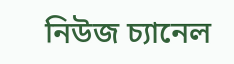নিউজ চ্যানেল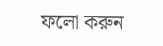ফলো করুন